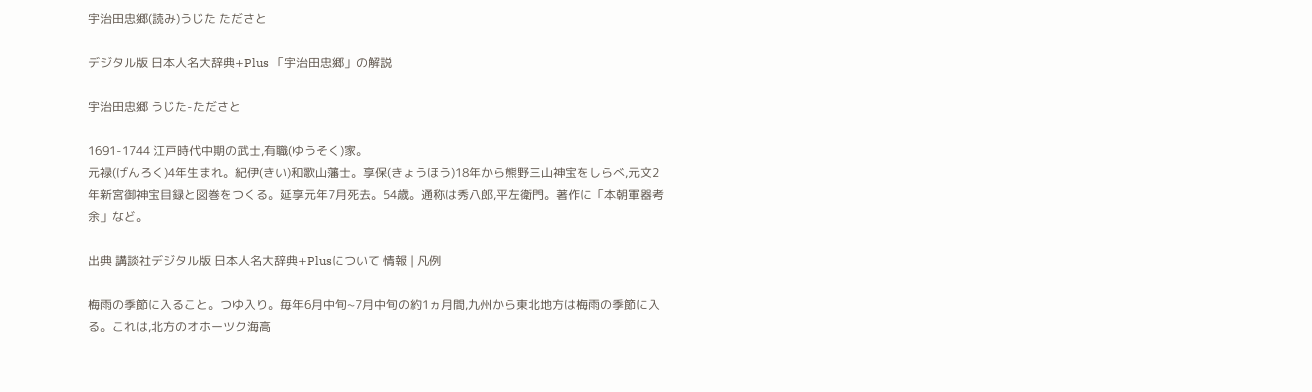宇治田忠郷(読み)うじた たださと

デジタル版 日本人名大辞典+Plus 「宇治田忠郷」の解説

宇治田忠郷 うじた-たださと

1691-1744 江戸時代中期の武士,有職(ゆうそく)家。
元禄(げんろく)4年生まれ。紀伊(きい)和歌山藩士。享保(きょうほう)18年から熊野三山神宝をしらべ,元文2年新宮御神宝目録と図巻をつくる。延享元年7月死去。54歳。通称は秀八郎,平左衛門。著作に「本朝軍器考余」など。

出典 講談社デジタル版 日本人名大辞典+Plusについて 情報 | 凡例

梅雨の季節に入ること。つゆ入り。毎年6月中旬~7月中旬の約1ヵ月間,九州から東北地方は梅雨の季節に入る。これは,北方のオホーツク海高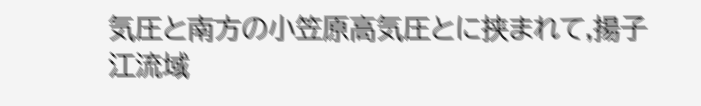気圧と南方の小笠原高気圧とに挟まれて,揚子江流域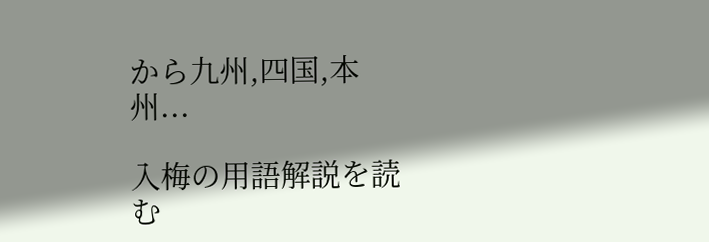から九州,四国,本州...

入梅の用語解説を読む